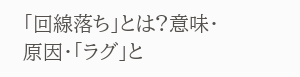「回線落ち」とは?意味・原因・「ラグ」と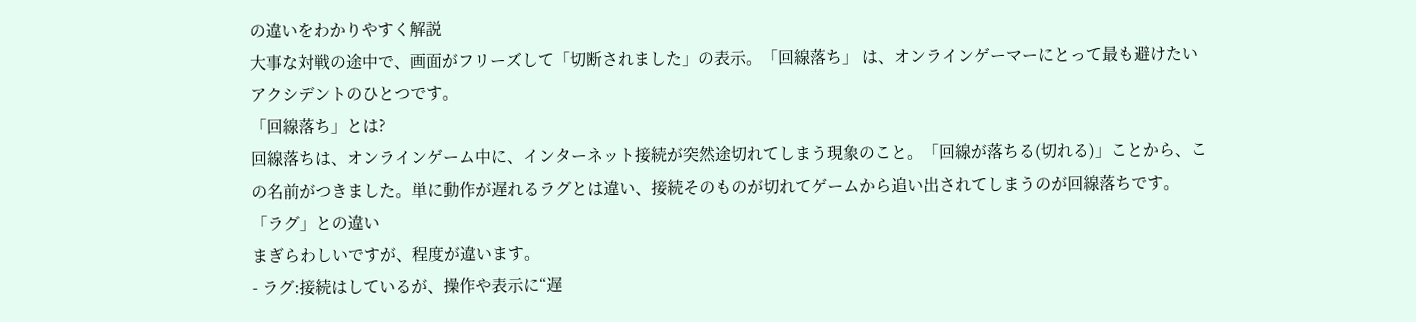の違いをわかりやすく解説
大事な対戦の途中で、画面がフリーズして「切断されました」の表示。「回線落ち」 は、オンラインゲーマーにとって最も避けたいアクシデントのひとつです。
「回線落ち」とは?
回線落ちは、オンラインゲーム中に、インターネット接続が突然途切れてしまう現象のこと。「回線が落ちる(切れる)」ことから、この名前がつきました。単に動作が遅れるラグとは違い、接続そのものが切れてゲームから追い出されてしまうのが回線落ちです。
「ラグ」との違い
まぎらわしいですが、程度が違います。
- ラグ:接続はしているが、操作や表示に“遅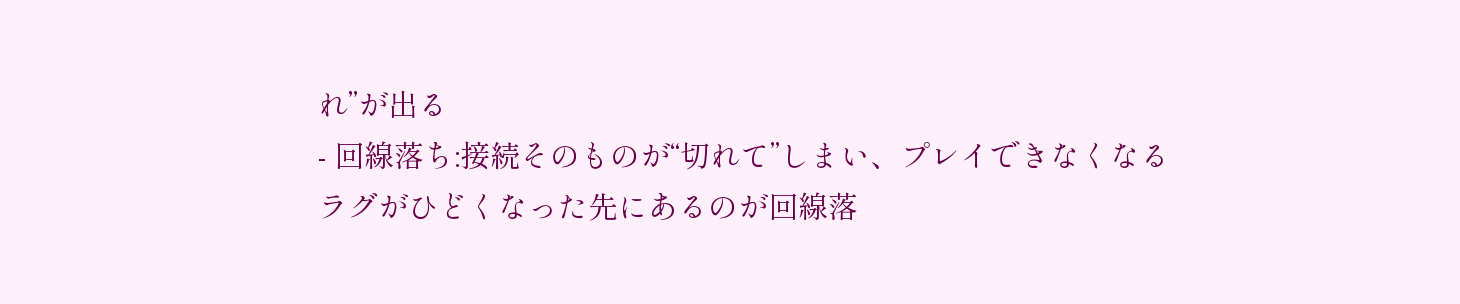れ”が出る
- 回線落ち:接続そのものが“切れて”しまい、プレイできなくなる
ラグがひどくなった先にあるのが回線落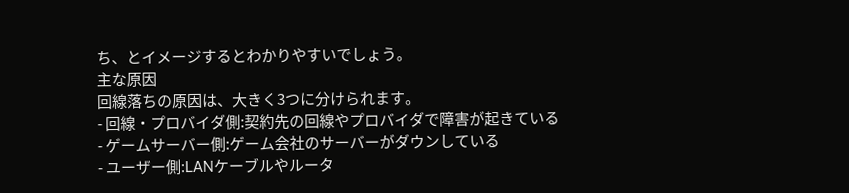ち、とイメージするとわかりやすいでしょう。
主な原因
回線落ちの原因は、大きく3つに分けられます。
- 回線・プロバイダ側:契約先の回線やプロバイダで障害が起きている
- ゲームサーバー側:ゲーム会社のサーバーがダウンしている
- ユーザー側:LANケーブルやルータ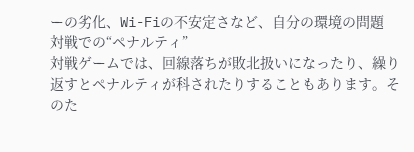ーの劣化、Wi-Fiの不安定さなど、自分の環境の問題
対戦での“ペナルティ”
対戦ゲームでは、回線落ちが敗北扱いになったり、繰り返すとペナルティが科されたりすることもあります。そのた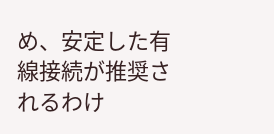め、安定した有線接続が推奨されるわけ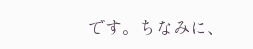です。ちなみに、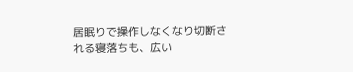居眠りで操作しなくなり切断される寝落ちも、広い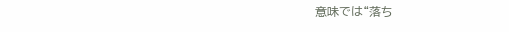意味では“落ち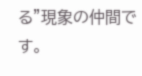る”現象の仲間です。